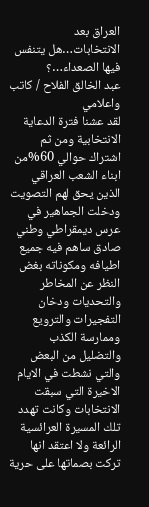العراق بعد الانتخابات…هل يتنفس فيها الصعداء…؟
عبد الخالق الفلاح / كاتب واعلامي
لقد عشنا فترة الدعاية الانتخابية ومن ثم اشتراك حوالي 60%من ابناء الشعب العراقي الذين يحق لهم التصويت ودخلت الجماهير في عرس ديمقراطي وطني صادق ساهم فيه جميع اطيافه ومكوناته بغض النظر عن المخاطر والتحديات ودخان التفجيرات والترويع وممارسة الكذب والتضليل من البعض والتي نشطت في الايام الاخيرة التي سبقت الانتخابات وكانت تهدد تلك المسيرة العرائسية الرائعة ولا اعتقد انها تركت بصماتها على حرية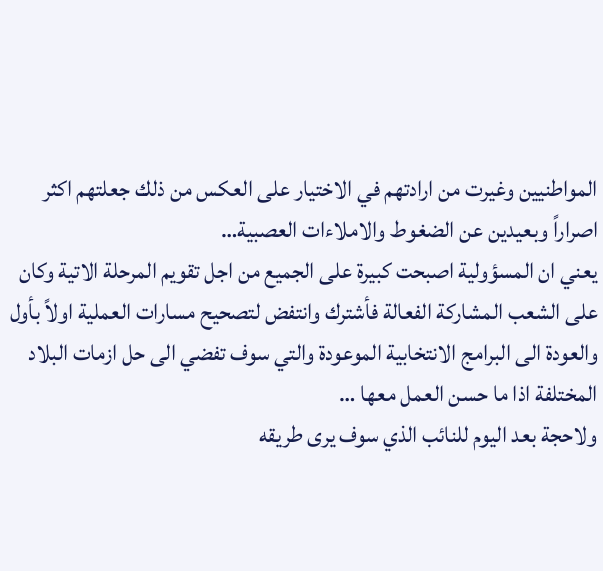المواطنيين وغيرت من ارادتهم في الاختيار على العكس من ذلك جعلتهم اكثر اصراراً وبعيدين عن الضغوط والاملاءات العصبية…
يعني ان المسؤولية اصبحت كبيرة على الجميع من اجل تقويم المرحلة الاتية وكان على الشعب المشاركة الفعالة فأشترك وانتفض لتصحيح مسارات العملية اولاً بأول والعودة الى البرامج الانتخابية الموعودة والتي سوف تفضي الى حل ازمات البلاد المختلفة اذا ما حسن العمل معها …
ولاحجة بعد اليوم للنائب الذي سوف يرى طريقه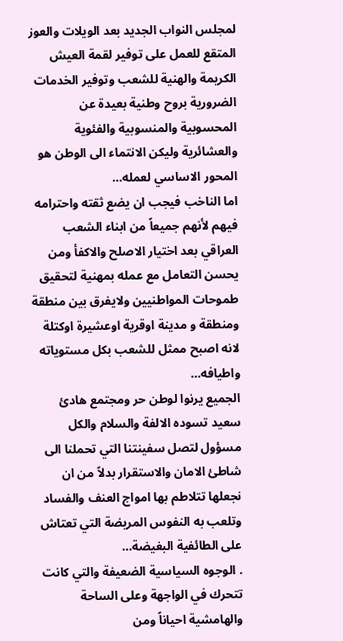لمجلس النواب الجديد بعد الويلات والعوز المتقع للعمل على توفير لقمة العيش الكريمة والهنية للشعب وتوفير الخدمات الضرورية بروح وطنية بعيدة عن المحسوبية والمنسوبية والفئوية والعشائرية وليكن الانتماء الى الوطن هو المحور الاساسي لعمله…
اما الناخب فيجب ان يضع ثقته واحترامه فيهم لأنهم جميعاً من ابناء الشعب العراقي بعد اختيار الاصلح والاكفأ ومن يحسن التعامل مع عمله بمهنية لتحقيق طموحات المواطنيين ولايفرق بين منطقة ومنطقة و مدينة اوقرية اوعشيرة اوكتلة لانه اصبح ممثل للشعب بكل مستوياته واطيافه…
الجميع يرنوا لوطن حر ومجتمع هادئ سعيد تسوده الالفة والسلام والكل مسؤول لتصل سفينتنا التي تحملنا الى شاطئ الامان والاستقرار بدلاً من ان نجعلها تتلاطم بها امواج العنف والفساد وتلعب به النفوس المريضة التي تعتاش على الطائفية البغيضة…
. الوجوه السياسية الضعيفة والتي كانت تتحرك في الواجهة وعلى الساحة والهامشية احياناً ومن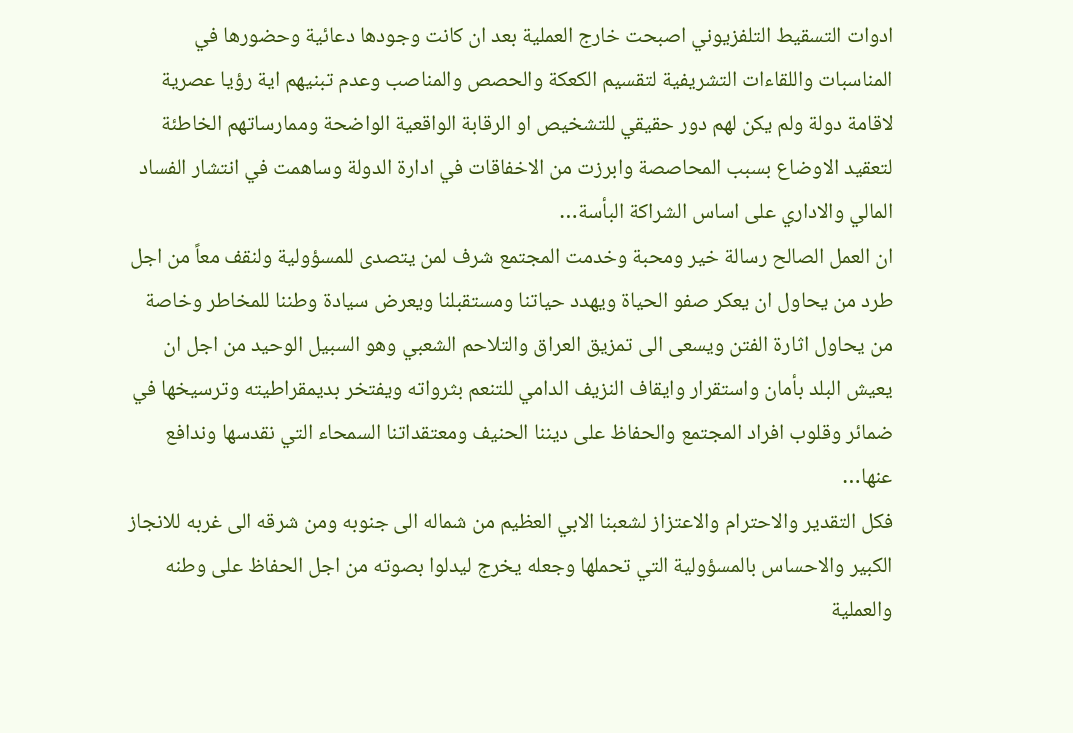ادوات التسقيط التلفزيوني اصبحت خارج العملية بعد ان كانت وجودها دعائية وحضورها في المناسبات واللقاءات التشريفية لتقسيم الكعكة والحصص والمناصب وعدم تبنيهم اية رؤيا عصرية لاقامة دولة ولم يكن لهم دور حقيقي للتشخيص او الرقابة الواقعية الواضحة وممارساتهم الخاطئة لتعقيد الاوضاع بسبب المحاصصة وابرزت من الاخفاقات في ادارة الدولة وساهمت في انتشار الفساد المالي والاداري على اساس الشراكة البأسة…
ان العمل الصالح رسالة خير ومحبة وخدمت المجتمع شرف لمن يتصدى للمسؤولية ولنقف معاً من اجل طرد من يحاول ان يعكر صفو الحياة ويهدد حياتنا ومستقبلنا ويعرض سيادة وطننا للمخاطر وخاصة من يحاول اثارة الفتن ويسعى الى تمزيق العراق والتلاحم الشعبي وهو السبيل الوحيد من اجل ان يعيش البلد بأمان واستقرار وايقاف النزيف الدامي للتنعم بثرواته ويفتخر بديمقراطيته وترسيخها في ضمائر وقلوب افراد المجتمع والحفاظ على ديننا الحنيف ومعتقداتنا السمحاء التي نقدسها وندافع عنها…
فكل التقدير والاحترام والاعتزاز لشعبنا الابي العظيم من شماله الى جنوبه ومن شرقه الى غربه للانجاز الكبير والاحساس بالمسؤولية التي تحملها وجعله يخرج ليدلوا بصوته من اجل الحفاظ على وطنه والعملية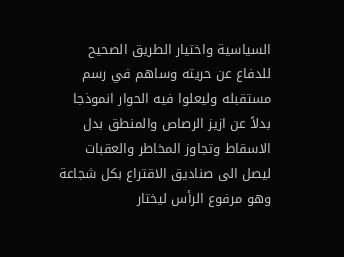السياسية واختيار الطريق الصحيح للدفاع عن حريته وساهم في رسم مستقبله وليعلوا فيه الحوار انموذجا بدلاً عن ازيز الرصاص والمنطق بدل الاسقاط وتجاوز المخاطر والعقبات ليصل الى صناديق الاقتراع بكل شجاعة وهو مرفوع الرأس ليختار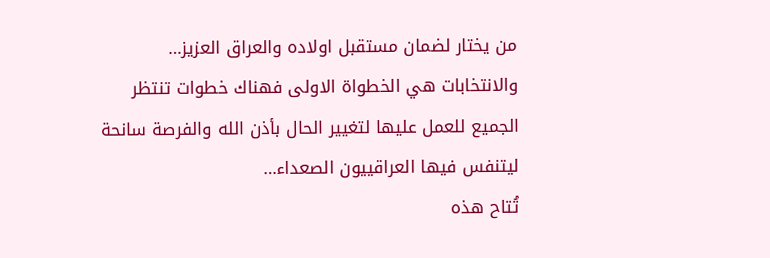من يختار لضمان مستقبل اولاده والعراق العزيز…
والانتخابات هي الخطواة الاولى فهناك خطوات تنتظر الجميع للعمل عليها لتغيير الحال بأذن الله والفرصة سانحة ليتنفس فيها العراقييون الصعداء…
تُتاح هذه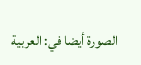الصورة أيضا في: العربية